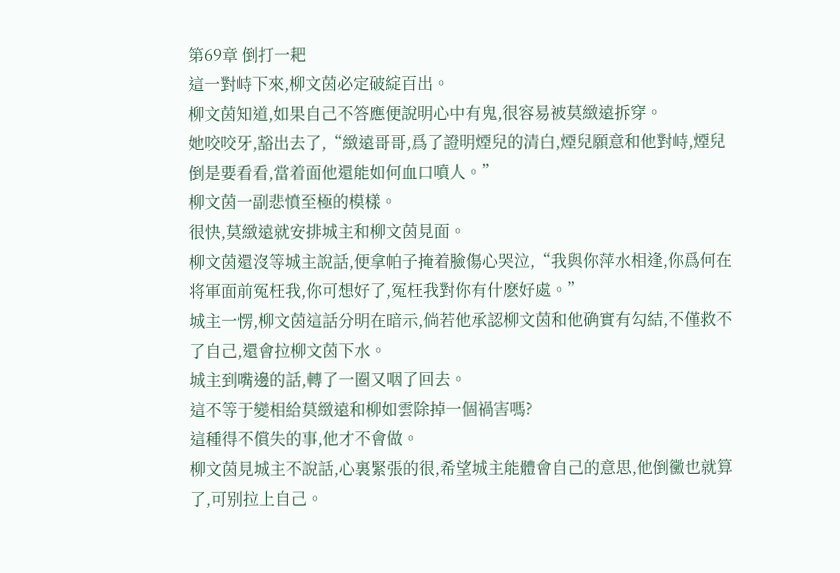第69章 倒打一耙
這一對峙下來,柳文茵必定破綻百出。
柳文茵知道,如果自己不答應便說明心中有鬼,很容易被莫緻遠拆穿。
她咬咬牙,豁出去了,“緻遠哥哥,爲了證明煙兒的清白,煙兒願意和他對峙,煙兒倒是要看看,當着面他還能如何血口噴人。”
柳文茵一副悲憤至極的模樣。
很快,莫緻遠就安排城主和柳文茵見面。
柳文茵還沒等城主說話,便拿帕子掩着臉傷心哭泣,“我與你萍水相逢,你爲何在将軍面前冤枉我,你可想好了,冤枉我對你有什麽好處。”
城主一愣,柳文茵這話分明在暗示,倘若他承認柳文茵和他确實有勾結,不僅救不了自己,還會拉柳文茵下水。
城主到嘴邊的話,轉了一圈又咽了回去。
這不等于變相給莫緻遠和柳如雲除掉一個禍害嗎?
這種得不償失的事,他才不會做。
柳文茵見城主不說話,心裏緊張的很,希望城主能體會自己的意思,他倒黴也就算了,可别拉上自己。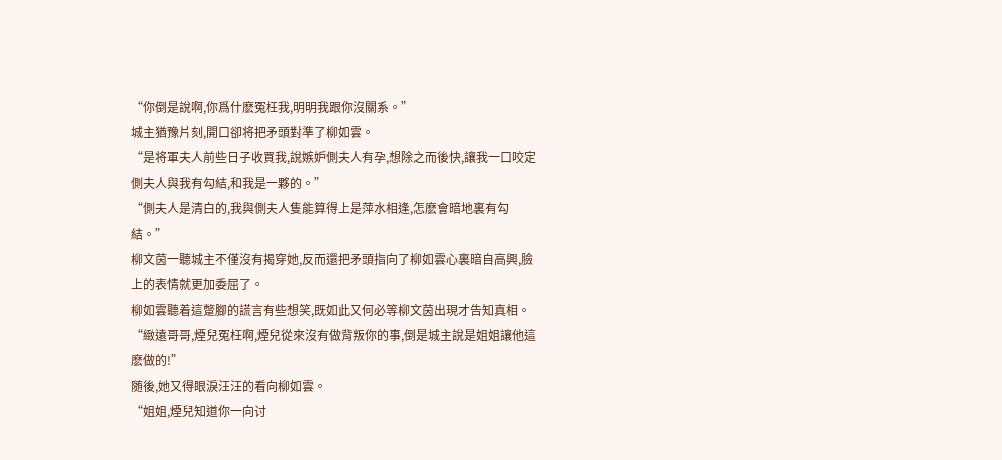“你倒是說啊,你爲什麽冤枉我,明明我跟你沒關系。”
城主猶豫片刻,開口卻将把矛頭對準了柳如雲。
“是将軍夫人前些日子收買我,說嫉妒側夫人有孕,想除之而後快,讓我一口咬定側夫人與我有勾結,和我是一夥的。”
“側夫人是清白的,我與側夫人隻能算得上是萍水相逢,怎麽會暗地裏有勾結。”
柳文茵一聽城主不僅沒有揭穿她,反而還把矛頭指向了柳如雲心裏暗自高興,臉上的表情就更加委屈了。
柳如雲聽着這蹩腳的謊言有些想笑,既如此又何必等柳文茵出現才告知真相。
“緻遠哥哥,煙兒冤枉啊,煙兒從來沒有做背叛你的事,倒是城主說是姐姐讓他這麽做的!”
随後,她又得眼淚汪汪的看向柳如雲。
“姐姐,煙兒知道你一向讨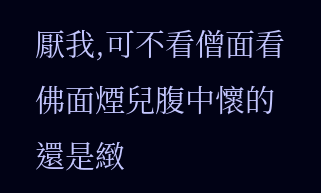厭我,可不看僧面看佛面煙兒腹中懷的還是緻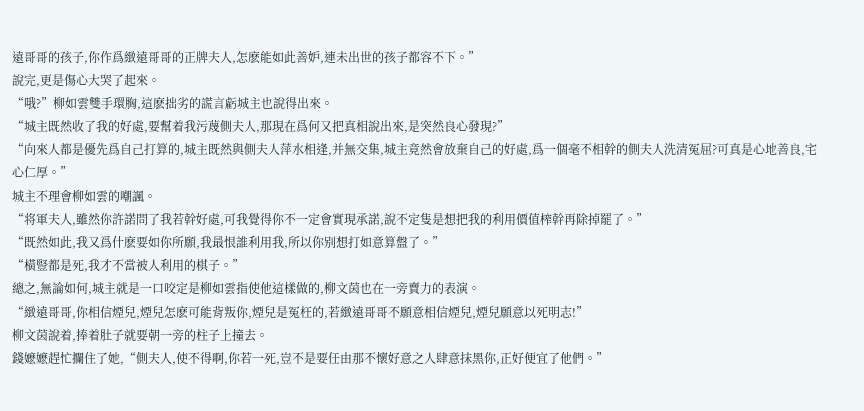遠哥哥的孩子,你作爲緻遠哥哥的正牌夫人,怎麽能如此善妒,連未出世的孩子都容不下。”
說完,更是傷心大哭了起來。
“哦?”柳如雲雙手環胸,這麽拙劣的謊言虧城主也說得出來。
“城主既然收了我的好處,要幫着我污蔑側夫人,那現在爲何又把真相說出來,是突然良心發現?”
“向來人都是優先爲自己打算的,城主既然與側夫人萍水相逢,并無交集,城主竟然會放棄自己的好處,爲一個毫不相幹的側夫人洗清冤屈?可真是心地善良,宅心仁厚。”
城主不理會柳如雲的嘲諷。
“将軍夫人,雖然你許諾問了我若幹好處,可我覺得你不一定會實現承諾,說不定隻是想把我的利用價值榨幹再除掉罷了。”
“既然如此,我又爲什麽要如你所願,我最恨誰利用我,所以你别想打如意算盤了。”
“橫豎都是死,我才不當被人利用的棋子。”
總之,無論如何,城主就是一口咬定是柳如雲指使他這樣做的,柳文茵也在一旁賣力的表演。
“緻遠哥哥,你相信煙兒,煙兒怎麽可能背叛你,煙兒是冤枉的,若緻遠哥哥不願意相信煙兒,煙兒願意以死明志!”
柳文茵說着,捧着肚子就要朝一旁的柱子上撞去。
錢嬷嬷趕忙攔住了她,“側夫人,使不得啊,你若一死,豈不是要任由那不懷好意之人肆意抹黑你,正好便宜了他們。”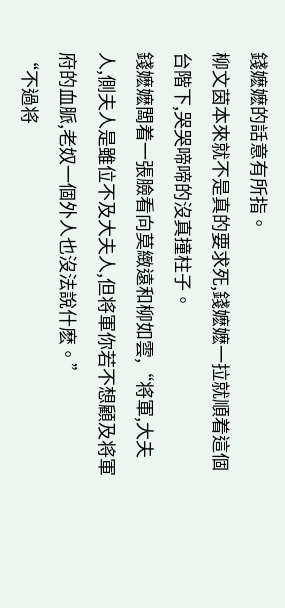錢嬷嬷的話意有所指。
柳文茵本來就不是真的要求死,錢嬷嬷一拉就順着這個台階下,哭哭啼啼的沒真撞柱子。
錢嬷嬷闆着一張臉看向莫緻遠和柳如雲,“将軍,大夫人,側夫人是雖位不及大夫人,但将軍你若不想顧及将軍府的血脈,老奴一個外人也沒法說什麽。”
“不過将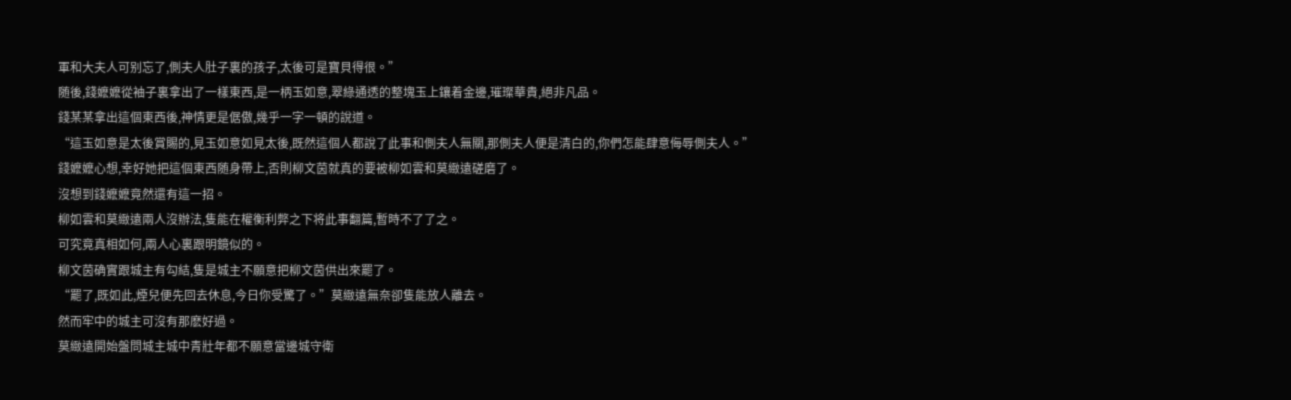軍和大夫人可别忘了,側夫人肚子裏的孩子,太後可是寶貝得很。”
随後,錢嬷嬷從袖子裏拿出了一樣東西,是一柄玉如意,翠綠通透的整塊玉上鑲着金邊,璀璨華貴,絕非凡品。
錢某某拿出這個東西後,神情更是倨傲,幾乎一字一頓的說道。
“這玉如意是太後賞賜的,見玉如意如見太後,既然這個人都說了此事和側夫人無關,那側夫人便是清白的,你們怎能肆意侮辱側夫人。”
錢嬷嬷心想,幸好她把這個東西随身帶上,否則柳文茵就真的要被柳如雲和莫緻遠磋磨了。
沒想到錢嬷嬷竟然還有這一招。
柳如雲和莫緻遠兩人沒辦法,隻能在權衡利弊之下将此事翻篇,暫時不了了之。
可究竟真相如何,兩人心裏跟明鏡似的。
柳文茵确實跟城主有勾結,隻是城主不願意把柳文茵供出來罷了。
“罷了,既如此,煙兒便先回去休息,今日你受驚了。”莫緻遠無奈卻隻能放人離去。
然而牢中的城主可沒有那麽好過。
莫緻遠開始盤問城主城中青壯年都不願意當邊城守衛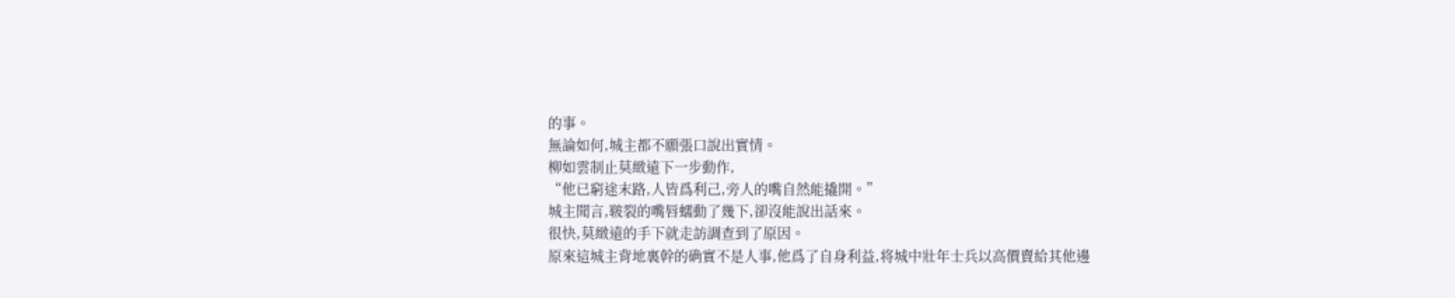的事。
無論如何,城主都不願張口說出實情。
柳如雲制止莫緻遠下一步動作,
“他已窮途末路,人皆爲利己,旁人的嘴自然能撬開。”
城主聞言,皲裂的嘴唇蠕動了幾下,卻沒能說出話來。
很快,莫緻遠的手下就走訪調查到了原因。
原來這城主背地裏幹的确實不是人事,他爲了自身利益,将城中壯年士兵以高價賣給其他邊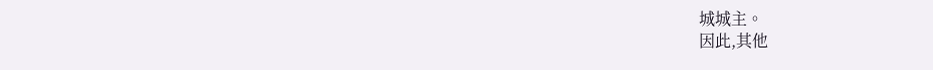城城主。
因此,其他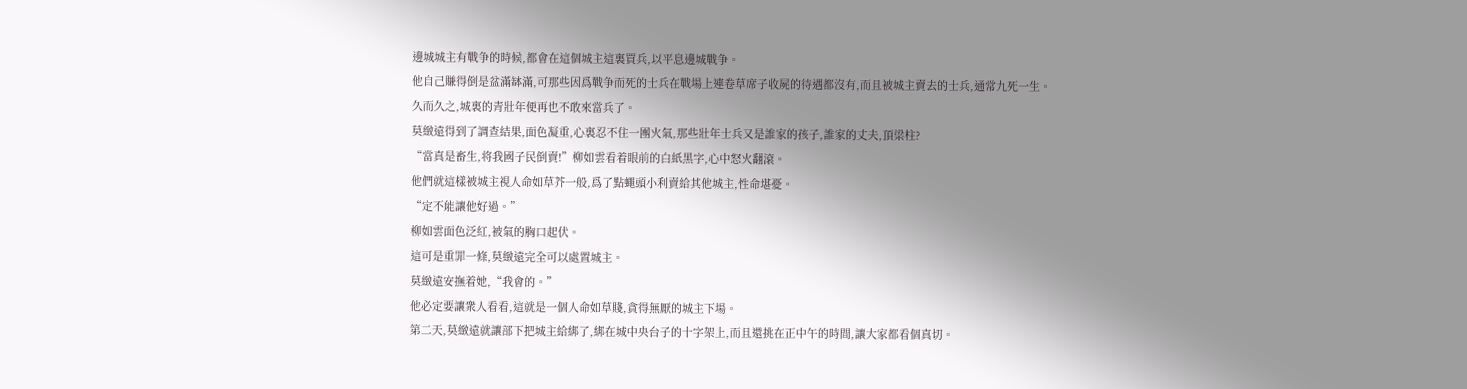邊城城主有戰争的時候,都會在這個城主這裏買兵,以平息邊城戰争。
他自己賺得倒是盆滿缽滿,可那些因爲戰争而死的士兵在戰場上連卷草席子收屍的待遇都沒有,而且被城主賣去的士兵,通常九死一生。
久而久之,城裏的青壯年便再也不敢來當兵了。
莫緻遠得到了調查結果,面色凝重,心裏忍不住一團火氣,那些壯年士兵又是誰家的孩子,誰家的丈夫,頂梁柱?
“當真是畜生,将我國子民倒賣!”柳如雲看着眼前的白紙黑字,心中怒火翻滾。
他們就這樣被城主視人命如草芥一般,爲了點蠅頭小利賣給其他城主,性命堪憂。
“定不能讓他好過。”
柳如雲面色泛紅,被氣的胸口起伏。
這可是重罪一條,莫緻遠完全可以處置城主。
莫緻遠安撫着她,“我會的。”
他必定要讓衆人看看,這就是一個人命如草賤,貪得無厭的城主下場。
第二天,莫緻遠就讓部下把城主給綁了,綁在城中央台子的十字架上,而且還挑在正中午的時間,讓大家都看個真切。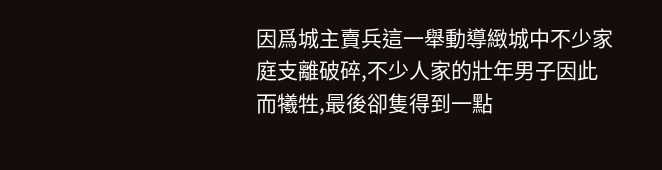因爲城主賣兵這一舉動導緻城中不少家庭支離破碎,不少人家的壯年男子因此而犧牲,最後卻隻得到一點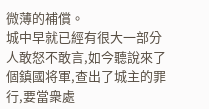微薄的補償。
城中早就已經有很大一部分人敢怒不敢言,如今聽說來了個鎮國将軍,查出了城主的罪行,要當衆處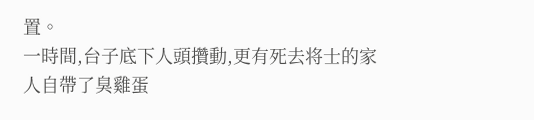置。
一時間,台子底下人頭攢動,更有死去将士的家人自帶了臭雞蛋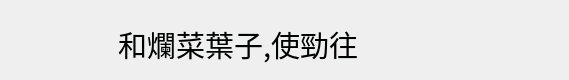和爛菜葉子,使勁往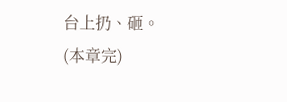台上扔、砸。
(本章完)